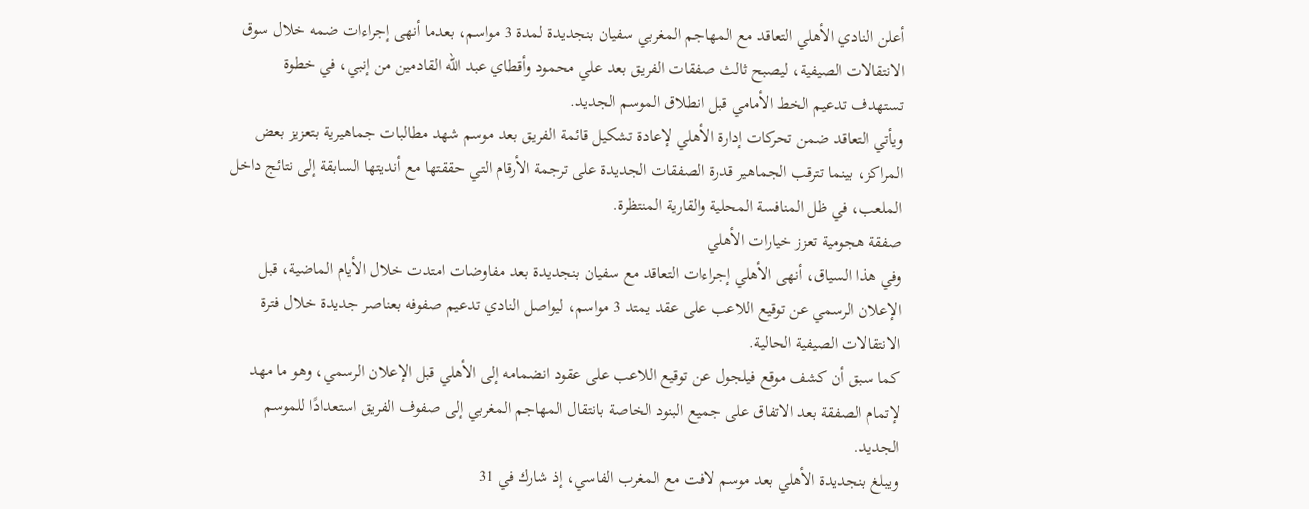أعلن النادي الأهلي التعاقد مع المهاجم المغربي سفيان بنجديدة لمدة 3 مواسم، بعدما أنهى إجراءات ضمه خلال سوق الانتقالات الصيفية، ليصبح ثالث صفقات الفريق بعد علي محمود وأقطاي عبد الله القادمين من إنبي، في خطوة تستهدف تدعيم الخط الأمامي قبل انطلاق الموسم الجديد.
ويأتي التعاقد ضمن تحركات إدارة الأهلي لإعادة تشكيل قائمة الفريق بعد موسم شهد مطالبات جماهيرية بتعزيز بعض المراكز، بينما تترقب الجماهير قدرة الصفقات الجديدة على ترجمة الأرقام التي حققتها مع أنديتها السابقة إلى نتائج داخل الملعب، في ظل المنافسة المحلية والقارية المنتظرة.
صفقة هجومية تعزز خيارات الأهلي
وفي هذا السياق، أنهى الأهلي إجراءات التعاقد مع سفيان بنجديدة بعد مفاوضات امتدت خلال الأيام الماضية، قبل الإعلان الرسمي عن توقيع اللاعب على عقد يمتد 3 مواسم، ليواصل النادي تدعيم صفوفه بعناصر جديدة خلال فترة الانتقالات الصيفية الحالية.
كما سبق أن كشف موقع فيلجول عن توقيع اللاعب على عقود انضمامه إلى الأهلي قبل الإعلان الرسمي، وهو ما مهد لإتمام الصفقة بعد الاتفاق على جميع البنود الخاصة بانتقال المهاجم المغربي إلى صفوف الفريق استعدادًا للموسم الجديد.
ويبلغ بنجديدة الأهلي بعد موسم لافت مع المغرب الفاسي، إذ شارك في 31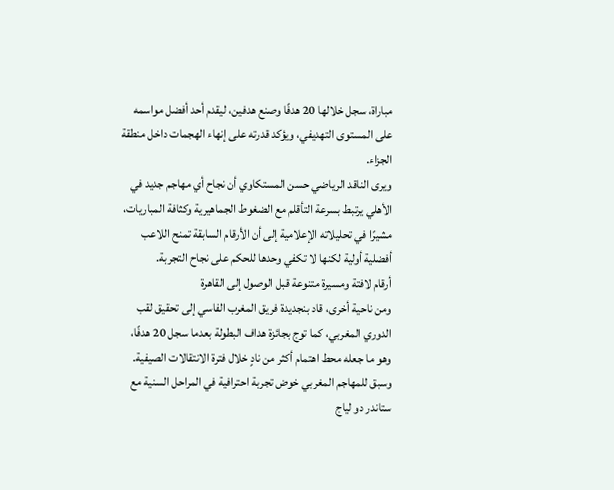مباراة، سجل خلالها 20 هدفًا وصنع هدفين، ليقدم أحد أفضل مواسمه على المستوى التهديفي، ويؤكد قدرته على إنهاء الهجمات داخل منطقة الجزاء.
ويرى الناقد الرياضي حسن المستكاوي أن نجاح أي مهاجم جديد في الأهلي يرتبط بسرعة التأقلم مع الضغوط الجماهيرية وكثافة المباريات، مشيرًا في تحليلاته الإعلامية إلى أن الأرقام السابقة تمنح اللاعب أفضلية أولية لكنها لا تكفي وحدها للحكم على نجاح التجربة.
أرقام لافتة ومسيرة متنوعة قبل الوصول إلى القاهرة
ومن ناحية أخرى، قاد بنجديدة فريق المغرب الفاسي إلى تحقيق لقب الدوري المغربي، كما توج بجائزة هداف البطولة بعدما سجل 20 هدفًا، وهو ما جعله محط اهتمام أكثر من نادٍ خلال فترة الانتقالات الصيفية.
وسبق للمهاجم المغربي خوض تجربة احترافية في المراحل السنية مع ستاندر دو لياج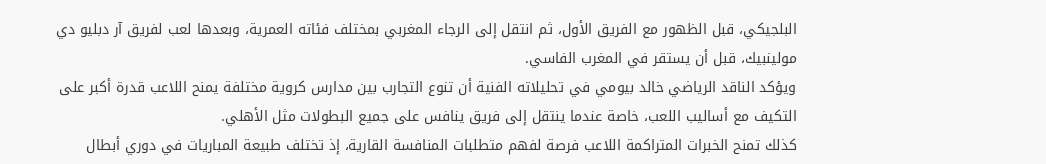البلجيكي، قبل الظهور مع الفريق الأول، ثم انتقل إلى الرجاء المغربي بمختلف فئاته العمرية، وبعدها لعب لفريق آر دبليو دي مولينبيك، قبل أن يستقر في المغرب الفاسي.
ويؤكد الناقد الرياضي خالد بيومي في تحليلاته الفنية أن تنوع التجارب بين مدارس كروية مختلفة يمنح اللاعب قدرة أكبر على التكيف مع أساليب اللعب، خاصة عندما ينتقل إلى فريق ينافس على جميع البطولات مثل الأهلي.
كذلك تمنح الخبرات المتراكمة اللاعب فرصة لفهم متطلبات المنافسة القارية، إذ تختلف طبيعة المباريات في دوري أبطال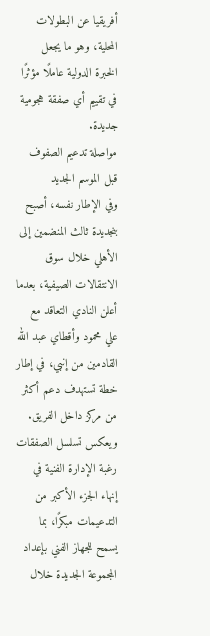أفريقيا عن البطولات المحلية، وهو ما يجعل الخبرة الدولية عاملًا مؤثرًا في تقييم أي صفقة هجومية جديدة.
مواصلة تدعيم الصفوف قبل الموسم الجديد
وفي الإطار نفسه، أصبح بنجديدة ثالث المنضمين إلى الأهلي خلال سوق الانتقالات الصيفية، بعدما أعلن النادي التعاقد مع علي محمود وأقطاي عبد الله القادمين من إنبي، في إطار خطة تستهدف دعم أكثر من مركز داخل الفريق.
ويعكس تسلسل الصفقات رغبة الإدارة الفنية في إنهاء الجزء الأكبر من التدعيمات مبكرًا، بما يسمح للجهاز الفني بإعداد المجموعة الجديدة خلال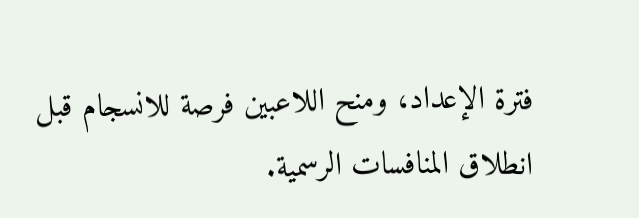فترة الإعداد، ومنح اللاعبين فرصة للانسجام قبل انطلاق المنافسات الرسمية.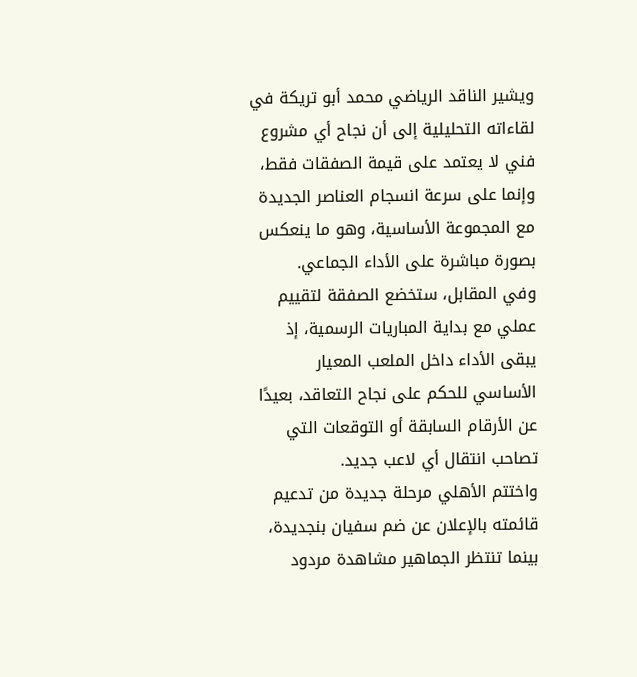ويشير الناقد الرياضي محمد أبو تريكة في لقاءاته التحليلية إلى أن نجاح أي مشروع فني لا يعتمد على قيمة الصفقات فقط، وإنما على سرعة انسجام العناصر الجديدة مع المجموعة الأساسية، وهو ما ينعكس بصورة مباشرة على الأداء الجماعي.
وفي المقابل، ستخضع الصفقة لتقييم عملي مع بداية المباريات الرسمية، إذ يبقى الأداء داخل الملعب المعيار الأساسي للحكم على نجاح التعاقد، بعيدًا عن الأرقام السابقة أو التوقعات التي تصاحب انتقال أي لاعب جديد.
واختتم الأهلي مرحلة جديدة من تدعيم قائمته بالإعلان عن ضم سفيان بنجديدة، بينما تنتظر الجماهير مشاهدة مردود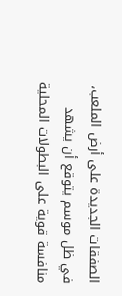الصفقات الجديدة على أرض الملعب، في ظل موسم يتوقع أن يشهد منافسة قوية على البطولات المحلية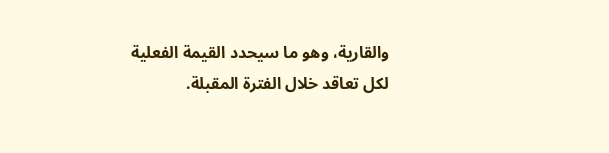والقارية، وهو ما سيحدد القيمة الفعلية لكل تعاقد خلال الفترة المقبلة.